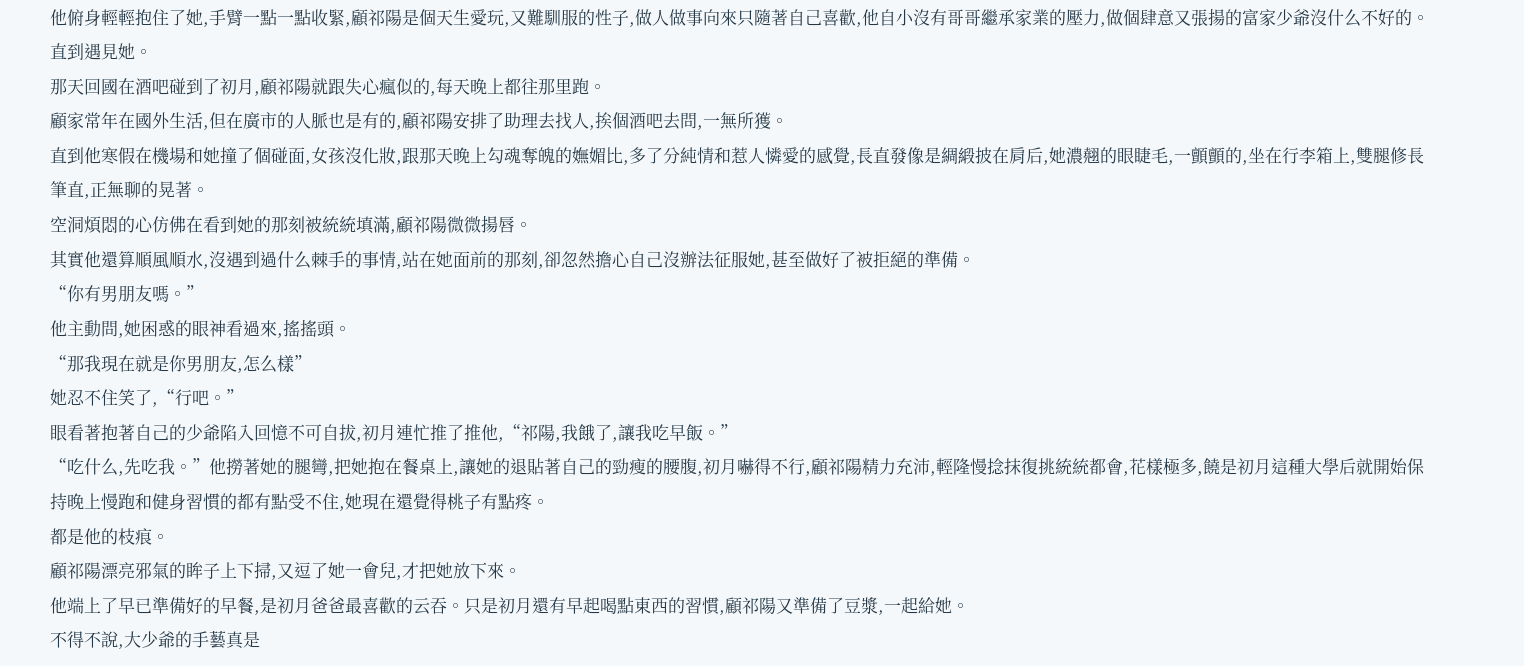他俯身輕輕抱住了她,手臂一點一點收緊,顧祁陽是個天生愛玩,又難馴服的性子,做人做事向來只隨著自己喜歡,他自小沒有哥哥繼承家業的壓力,做個肆意又張揚的富家少爺沒什么不好的。
直到遇見她。
那天回國在酒吧碰到了初月,顧祁陽就跟失心瘋似的,每天晚上都往那里跑。
顧家常年在國外生活,但在廣市的人脈也是有的,顧祁陽安排了助理去找人,挨個酒吧去問,一無所獲。
直到他寒假在機場和她撞了個碰面,女孩沒化妝,跟那天晚上勾魂奪魄的嫵媚比,多了分純情和惹人憐愛的感覺,長直發像是綢緞披在肩后,她濃翹的眼睫毛,一顫顫的,坐在行李箱上,雙腿修長筆直,正無聊的晃著。
空洞煩悶的心仿佛在看到她的那刻被統統填滿,顧祁陽微微揚唇。
其實他還算順風順水,沒遇到過什么棘手的事情,站在她面前的那刻,卻忽然擔心自己沒辦法征服她,甚至做好了被拒絕的準備。
“你有男朋友嗎。”
他主動問,她困惑的眼神看過來,搖搖頭。
“那我現在就是你男朋友,怎么樣”
她忍不住笑了,“行吧。”
眼看著抱著自己的少爺陷入回憶不可自拔,初月連忙推了推他,“祁陽,我餓了,讓我吃早飯。”
“吃什么,先吃我。”他撈著她的腿彎,把她抱在餐桌上,讓她的退貼著自己的勁瘦的腰腹,初月嚇得不行,顧祁陽精力充沛,輕隆慢捻抹復挑統統都會,花樣極多,饒是初月這種大學后就開始保持晚上慢跑和健身習慣的都有點受不住,她現在還覺得桃子有點疼。
都是他的枝痕。
顧祁陽漂亮邪氣的眸子上下掃,又逗了她一會兒,才把她放下來。
他端上了早已準備好的早餐,是初月爸爸最喜歡的云吞。只是初月還有早起喝點東西的習慣,顧祁陽又準備了豆漿,一起給她。
不得不說,大少爺的手藝真是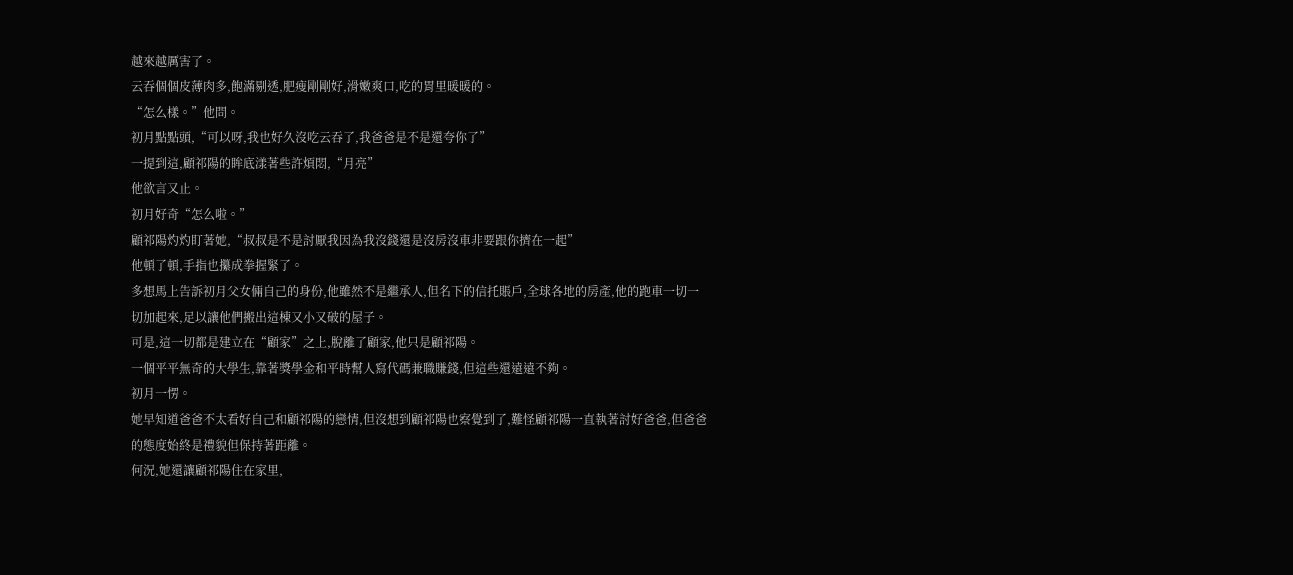越來越厲害了。
云吞個個皮薄肉多,飽滿剔透,肥瘦剛剛好,滑嫩爽口,吃的胃里暖暖的。
“怎么樣。”他問。
初月點點頭,“可以呀,我也好久沒吃云吞了,我爸爸是不是還夸你了”
一提到這,顧祁陽的眸底漾著些許煩悶,“月亮”
他欲言又止。
初月好奇“怎么啦。”
顧祁陽灼灼盯著她,“叔叔是不是討厭我因為我沒錢還是沒房沒車非要跟你擠在一起”
他頓了頓,手指也攥成拳握緊了。
多想馬上告訴初月父女倆自己的身份,他雖然不是繼承人,但名下的信托賬戶,全球各地的房產,他的跑車一切一切加起來,足以讓他們搬出這棟又小又破的屋子。
可是,這一切都是建立在“顧家”之上,脫離了顧家,他只是顧祁陽。
一個平平無奇的大學生,靠著獎學金和平時幫人寫代碼兼職賺錢,但這些還遠遠不夠。
初月一愣。
她早知道爸爸不太看好自己和顧祁陽的戀情,但沒想到顧祁陽也察覺到了,難怪顧祁陽一直執著討好爸爸,但爸爸的態度始終是禮貌但保持著距離。
何況,她還讓顧祁陽住在家里,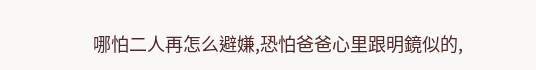哪怕二人再怎么避嫌,恐怕爸爸心里跟明鏡似的,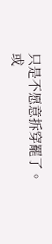只是不愿意拆穿罷了。
或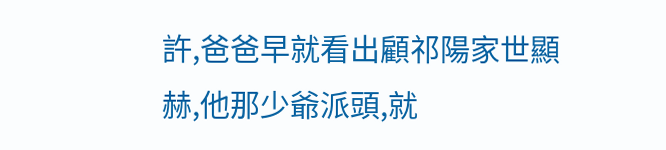許,爸爸早就看出顧祁陽家世顯赫,他那少爺派頭,就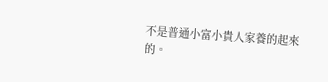不是普通小富小貴人家養的起來的。